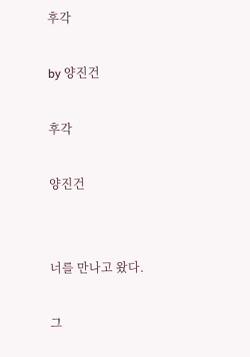후각

by 양진건

후각

양진건


너를 만나고 왔다.

그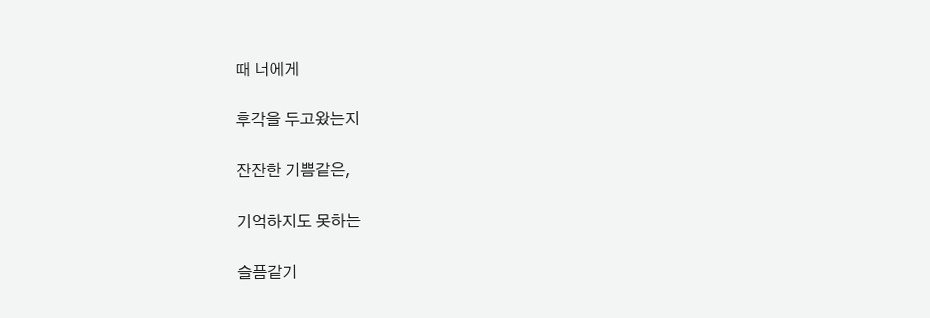때 너에게

후각을 두고왔는지

잔잔한 기쁨같은,

기억하지도 못하는

슬픔같기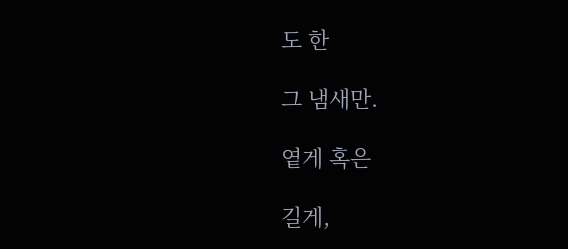도 한

그 냄새만.

옅게 혹은

길게,